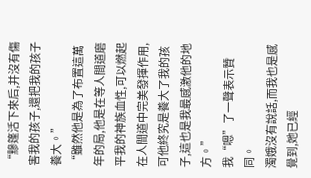“黲篷活下來后,并沒有傷害我的孩子,還把我的孩子養大。”
“雖然他是為了布置這萬年的局,他是在等人間道磨平我的神族血性,可以燃起在人間道中完美發揮作用,可他終究是養大了我的孩子,這也是我最感激他的地方。”
我“嗯”了一聲表示贊同。
濁娥沒有說話,而我也是感覺到,她已經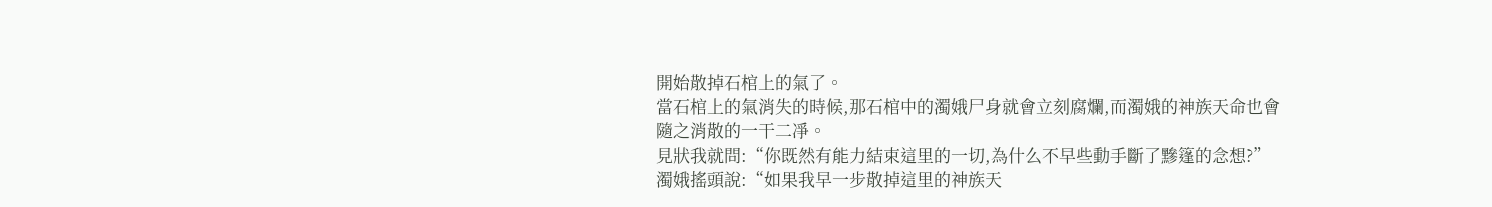開始散掉石棺上的氣了。
當石棺上的氣消失的時候,那石棺中的濁娥尸身就會立刻腐爛,而濁娥的神族天命也會隨之消散的一干二凈。
見狀我就問:“你既然有能力結束這里的一切,為什么不早些動手斷了黲篷的念想?”
濁娥搖頭說:“如果我早一步散掉這里的神族天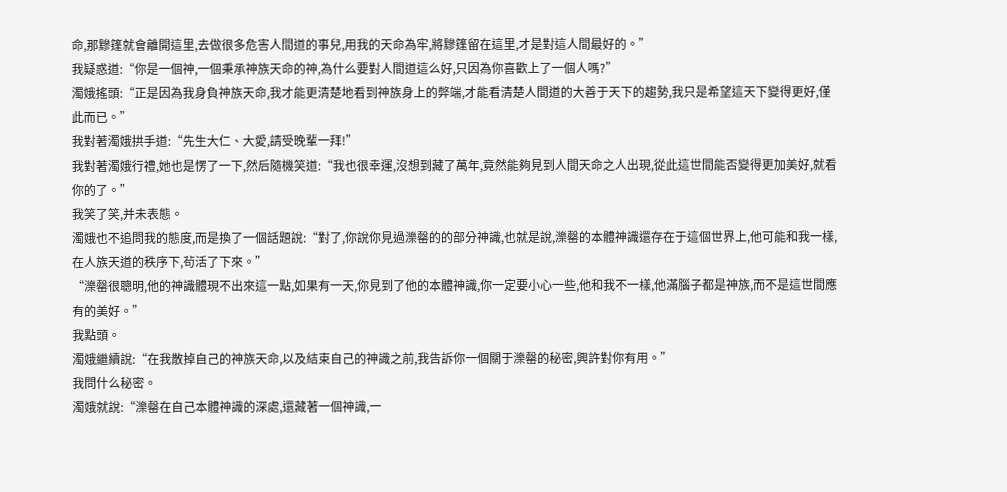命,那黲篷就會離開這里,去做很多危害人間道的事兒,用我的天命為牢,將黲篷留在這里,才是對這人間最好的。”
我疑惑道:“你是一個神,一個秉承神族天命的神,為什么要對人間道這么好,只因為你喜歡上了一個人嗎?”
濁娥搖頭:“正是因為我身負神族天命,我才能更清楚地看到神族身上的弊端,才能看清楚人間道的大善于天下的趨勢,我只是希望這天下變得更好,僅此而已。”
我對著濁娥拱手道:“先生大仁、大愛,請受晚輩一拜!”
我對著濁娥行禮,她也是愣了一下,然后隨機笑道:“我也很幸運,沒想到藏了萬年,竟然能夠見到人間天命之人出現,從此這世間能否變得更加美好,就看你的了。”
我笑了笑,并未表態。
濁娥也不追問我的態度,而是換了一個話題說:“對了,你說你見過濼罄的的部分神識,也就是說,濼罄的本體神識還存在于這個世界上,他可能和我一樣,在人族天道的秩序下,茍活了下來。”
“濼罄很聰明,他的神識體現不出來這一點,如果有一天,你見到了他的本體神識,你一定要小心一些,他和我不一樣,他滿腦子都是神族,而不是這世間應有的美好。”
我點頭。
濁娥繼續說:“在我散掉自己的神族天命,以及結束自己的神識之前,我告訴你一個關于濼罄的秘密,興許對你有用。”
我問什么秘密。
濁娥就說:“濼罄在自己本體神識的深處,還藏著一個神識,一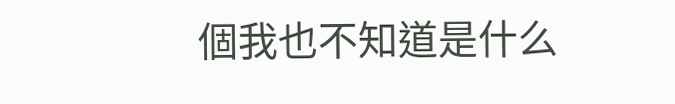個我也不知道是什么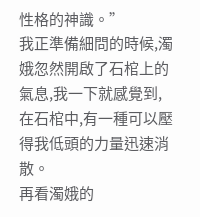性格的神識。”
我正準備細問的時候,濁娥忽然開啟了石棺上的氣息,我一下就感覺到,在石棺中,有一種可以壓得我低頭的力量迅速消散。
再看濁娥的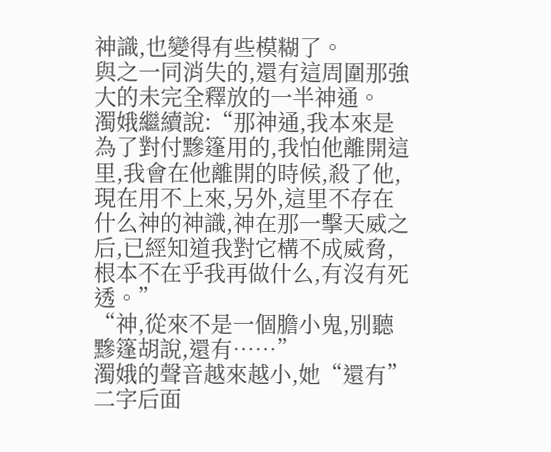神識,也變得有些模糊了。
與之一同消失的,還有這周圍那強大的未完全釋放的一半神通。
濁娥繼續說:“那神通,我本來是為了對付黲篷用的,我怕他離開這里,我會在他離開的時候,殺了他,現在用不上來,另外,這里不存在什么神的神識,神在那一擊天威之后,已經知道我對它構不成威脅,根本不在乎我再做什么,有沒有死透。”
“神,從來不是一個膽小鬼,別聽黲篷胡說,還有……”
濁娥的聲音越來越小,她“還有”二字后面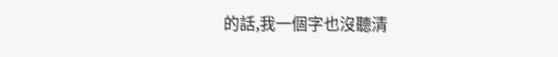的話,我一個字也沒聽清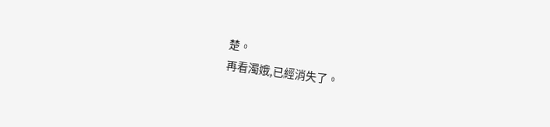楚。
再看濁娥,已經消失了。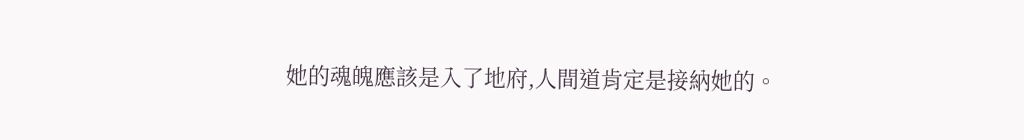她的魂魄應該是入了地府,人間道肯定是接納她的。